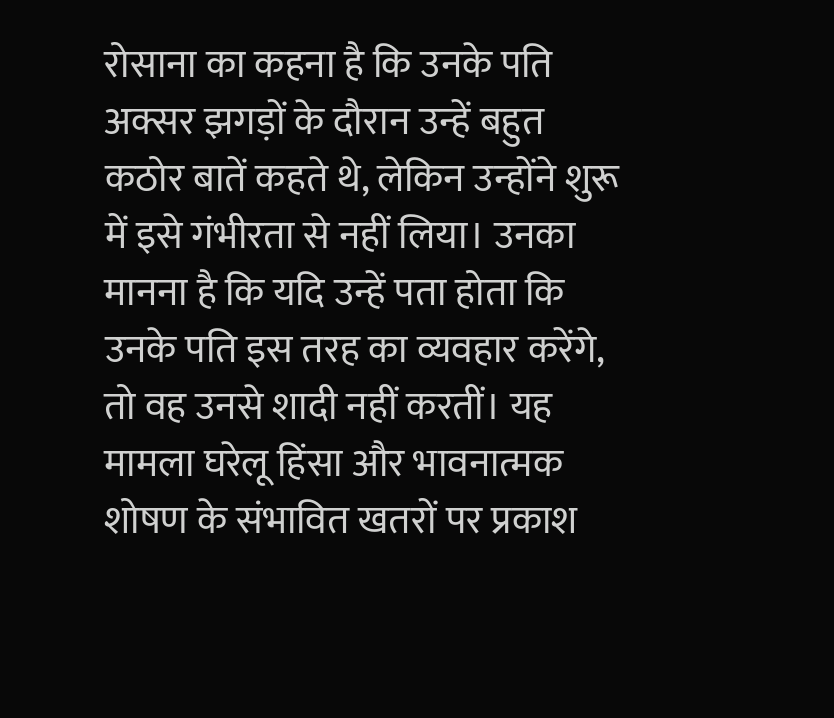रोसाना का कहना है कि उनके पति अक्सर झगड़ों के दौरान उन्हें बहुत कठोर बातें कहते थे, लेकिन उन्होंने शुरू में इसे गंभीरता से नहीं लिया। उनका मानना है कि यदि उन्हें पता होता कि उनके पति इस तरह का व्यवहार करेंगे, तो वह उनसे शादी नहीं करतीं। यह मामला घरेलू हिंसा और भावनात्मक शोषण के संभावित खतरों पर प्रकाश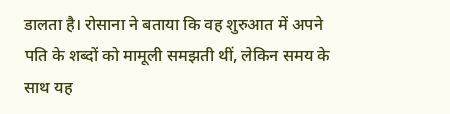डालता है। रोसाना ने बताया कि वह शुरुआत में अपने पति के शब्दों को मामूली समझती थीं, लेकिन समय के साथ यह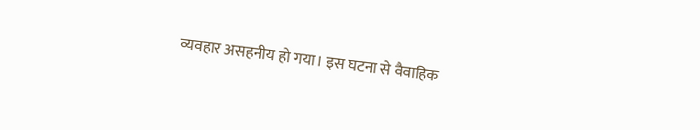व्यवहार असहनीय हो गया। इस घटना से वैवाहिक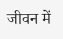जीवन में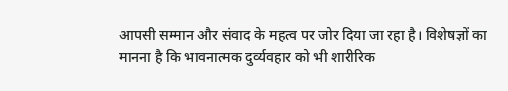आपसी सम्मान और संवाद के महत्व पर जोर दिया जा रहा है। विशेषज्ञों का मानना है कि भावनात्मक दुर्व्यवहार को भी शारीरिक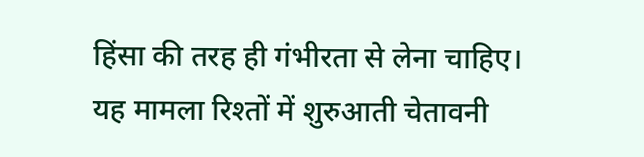हिंसा की तरह ही गंभीरता से लेना चाहिए। यह मामला रिश्तों में शुरुआती चेतावनी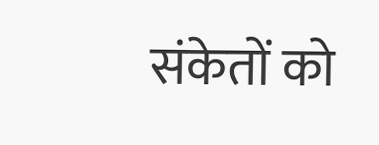संकेतों को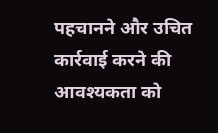पहचानने और उचित कार्रवाई करने की आवश्यकता को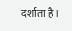दर्शाता है।